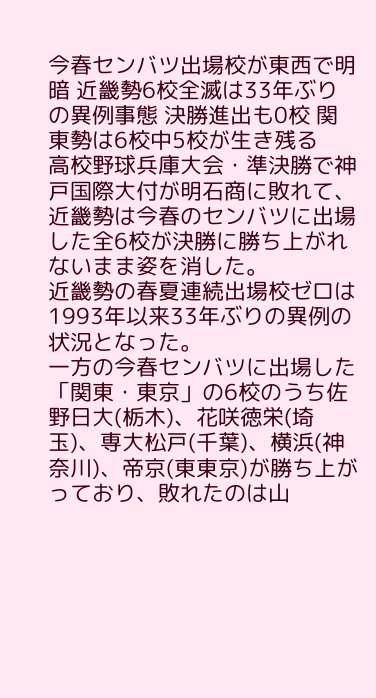今春センバツ出場校が東西で明暗 近畿勢6校全滅は33年ぶりの異例事態 決勝進出も0校 関東勢は6校中5校が生き残る
高校野球兵庫大会・準決勝で神戸国際大付が明石商に敗れて、近畿勢は今春のセンバツに出場した全6校が決勝に勝ち上がれないまま姿を消した。
近畿勢の春夏連続出場校ゼロは1993年以来33年ぶりの異例の状況となった。
一方の今春センバツに出場した「関東・東京」の6校のうち佐野日大(栃木)、花咲徳栄(埼玉)、専大松戸(千葉)、横浜(神奈川)、帝京(東東京)が勝ち上がっており、敗れたのは山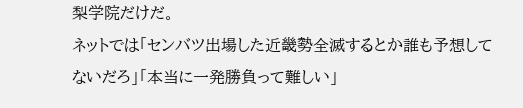梨学院だけだ。
ネットでは「センバツ出場した近畿勢全滅するとか誰も予想してないだろ」「本当に一発勝負って難しい」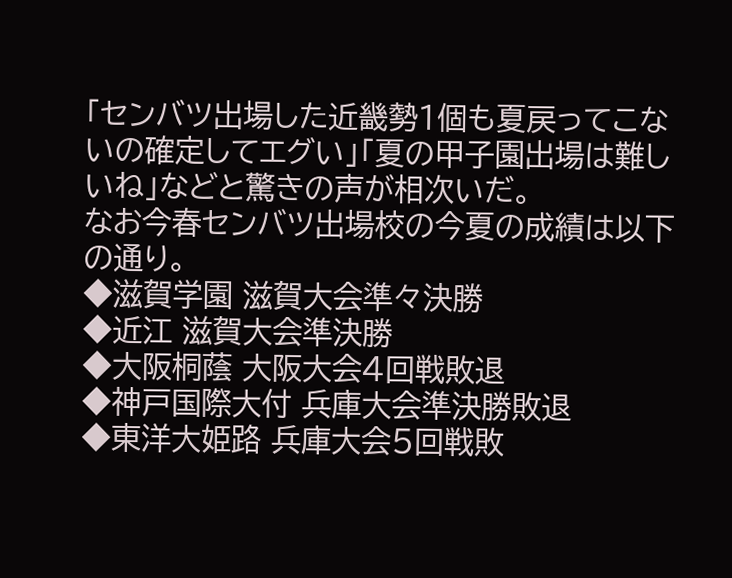「センバツ出場した近畿勢1個も夏戻ってこないの確定してエグい」「夏の甲子園出場は難しいね」などと驚きの声が相次いだ。
なお今春センバツ出場校の今夏の成績は以下の通り。
◆滋賀学園 滋賀大会準々決勝
◆近江 滋賀大会準決勝
◆大阪桐蔭 大阪大会4回戦敗退
◆神戸国際大付 兵庫大会準決勝敗退
◆東洋大姫路 兵庫大会5回戦敗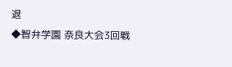退
◆智弁学園 奈良大会3回戦